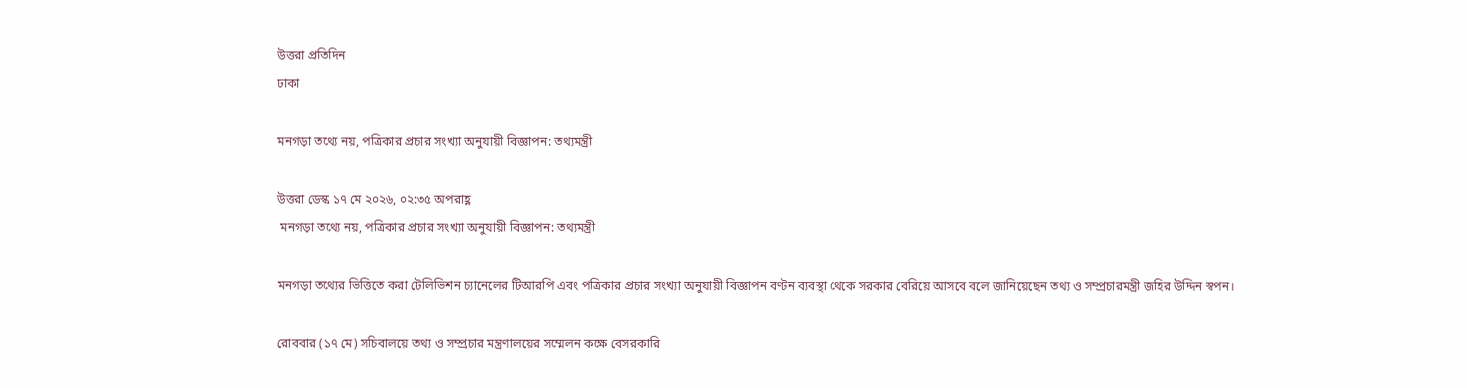উত্তরা প্রতিদিন
ঢাকা

মনগড়া তথ্যে নয়, পত্রিকার প্রচার সংখ্যা অনুযায়ী বিজ্ঞাপন: তথ্যমন্ত্রী

উত্তরা ডেস্ক ১৭ মে ২০২৬, ০২:৩৫ অপরাহ্ণ
 মনগড়া তথ্যে নয়, পত্রিকার প্রচার সংখ্যা অনুযায়ী বিজ্ঞাপন: তথ্যমন্ত্রী

মনগড়া তথ্যের ভিত্তিতে করা টেলিভিশন চ্যানেলের টিআরপি এবং পত্রিকার প্রচার সংখ্যা অনুযায়ী বিজ্ঞাপন বণ্টন ব্যবস্থা থেকে সরকার বেরিয়ে আসবে বলে জানিয়েছেন তথ্য ও সম্প্রচারমন্ত্রী জহির উদ্দিন স্বপন।

রোববার (১৭ মে) সচিবালয়ে তথ্য ও সম্প্রচার মন্ত্রণালয়ের সম্মেলন কক্ষে বেসরকারি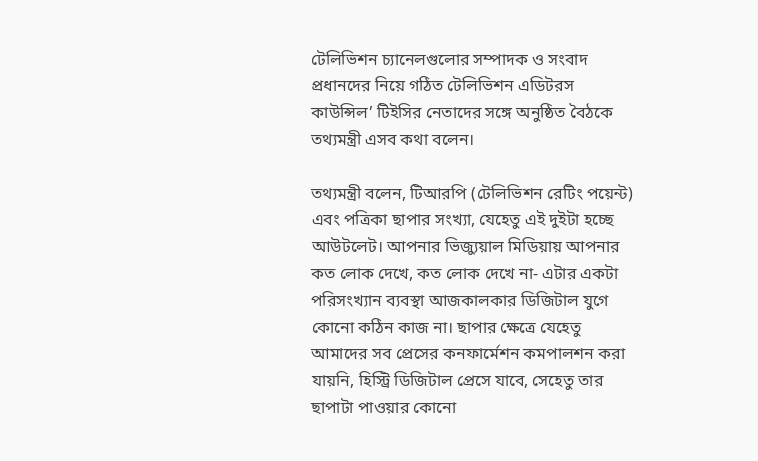টেলিভিশন চ্যানেলগুলোর সম্পাদক ও সংবাদ প্রধানদের নিয়ে গঠিত টেলিভিশন এডিটরস কাউন্সিল’ টিইসির নেতাদের সঙ্গে অনুষ্ঠিত বৈঠকে তথ্যমন্ত্রী এসব কথা বলেন।

তথ্যমন্ত্রী বলেন, টিআরপি (টেলিভিশন রেটিং পয়েন্ট) এবং পত্রিকা ছাপার সংখ্যা, যেহেতু এই দুইটা হচ্ছে আউটলেট। আপনার ভিজ্যুয়াল মিডিয়ায় আপনার কত লোক দেখে, কত লোক দেখে না- এটার একটা পরিসংখ্যান ব্যবস্থা আজকালকার ডিজিটাল যুগে কোনো কঠিন কাজ না। ছাপার ক্ষেত্রে যেহেতু আমাদের সব প্রেসের কনফার্মেশন কমপালশন করা যায়নি, হিস্ট্রি ডিজিটাল প্রেসে যাবে, সেহেতু তার ছাপাটা পাওয়ার কোনো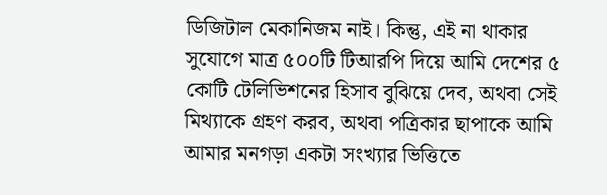ডিজিটাল মেকানিজম নাই। কিন্তু, এই না থাকার সুযোগে মাত্র ৫০০টি টিআরপি দিয়ে আমি দেশের ৫ কোটি টেলিভিশনের হিসাব বুঝিয়ে দেব, অথবা সেই মিথ্যাকে গ্রহণ করব, অথবা পত্রিকার ছাপাকে আমি আমার মনগড়া একটা সংখ্যার ভিত্তিতে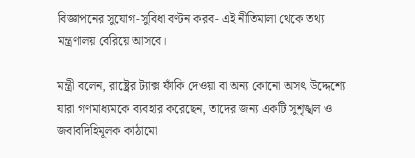বিজ্ঞাপনের সুযোগ-সুবিধা বণ্টন করব- এই নীতিমালা থেকে তথ্য মন্ত্রণালয় বেরিয়ে আসবে।

মন্ত্রী বলেন, রাষ্ট্রের ট্যাক্স ফাঁকি দেওয়া বা অন্য কোনো অসৎ উদ্দেশ্যে যারা গণমাধ্যমকে ব্যবহার করেছেন, তাদের জন্য একটি সুশৃঙ্খল ও জবাবদিহিমূলক কাঠামো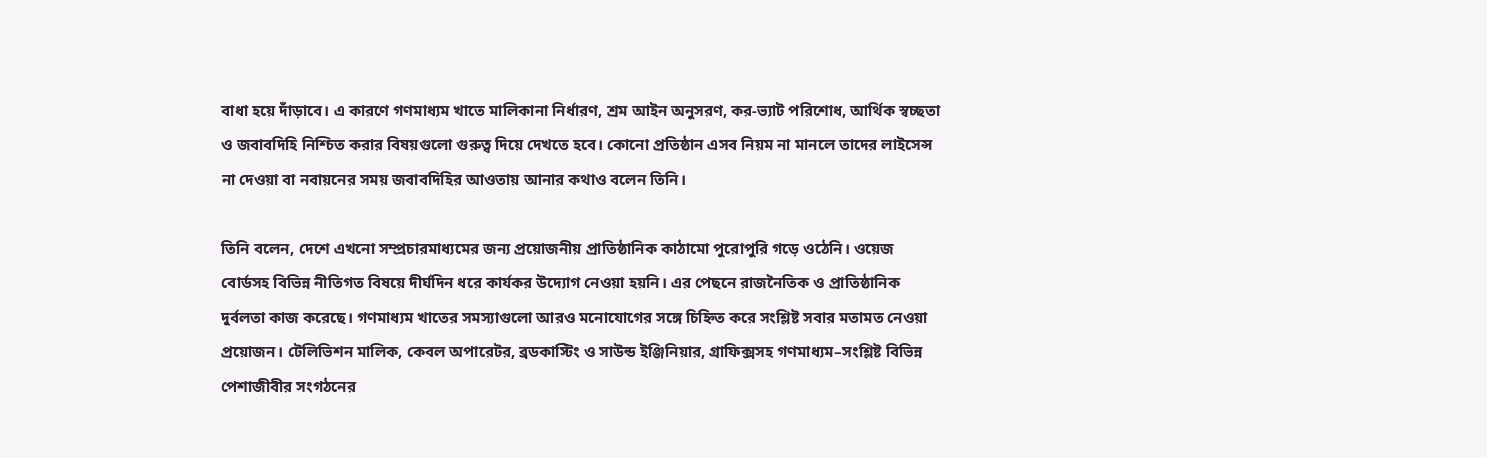বাধা হয়ে দাঁড়াবে। এ কারণে গণমাধ্যম খাতে মালিকানা নির্ধারণ, শ্রম আইন অনুসরণ, কর-ভ্যাট পরিশোধ, আর্থিক স্বচ্ছতা ও জবাবদিহি নিশ্চিত করার বিষয়গুলো গুরুত্ব দিয়ে দেখতে হবে। কোনো প্রতিষ্ঠান এসব নিয়ম না মানলে তাদের লাইসেন্স না দেওয়া বা নবায়নের সময় জবাবদিহির আওতায় আনার কথাও বলেন তিনি।

তিনি বলেন, দেশে এখনো সম্প্রচারমাধ্যমের জন্য প্রয়োজনীয় প্রাতিষ্ঠানিক কাঠামো পুরোপুরি গড়ে ওঠেনি। ওয়েজ বোর্ডসহ বিভিন্ন নীতিগত বিষয়ে দীর্ঘদিন ধরে কার্যকর উদ্যোগ নেওয়া হয়নি। এর পেছনে রাজনৈতিক ও প্রাতিষ্ঠানিক দুর্বলতা কাজ করেছে। গণমাধ্যম খাতের সমস্যাগুলো আরও মনোযোগের সঙ্গে চিহ্নিত করে সংশ্লিষ্ট সবার মতামত নেওয়া প্রয়োজন। টেলিভিশন মালিক, কেবল অপারেটর, ব্রডকাস্টিং ও সাউন্ড ইঞ্জিনিয়ার, গ্রাফিক্সসহ গণমাধ্যম–সংশ্লিষ্ট বিভিন্ন পেশাজীবীর সংগঠনের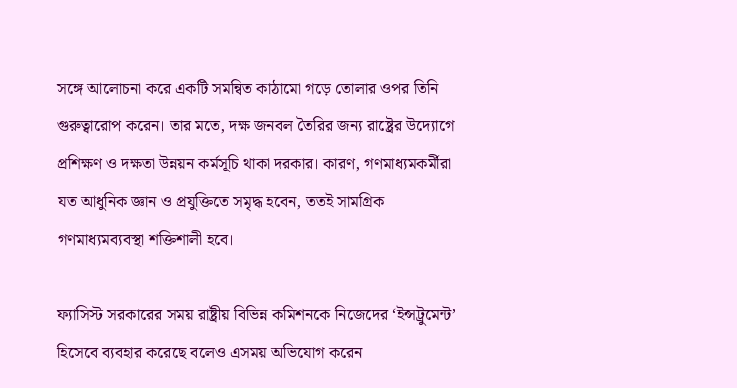সঙ্গে আলোচনা করে একটি সমন্বিত কাঠামো গড়ে তোলার ওপর তিনি গুরুত্বারোপ করেন। তার মতে, দক্ষ জনবল তৈরির জন্য রাষ্ট্রের উদ্যোগে প্রশিক্ষণ ও দক্ষতা উন্নয়ন কর্মসূচি থাকা দরকার। কারণ, গণমাধ্যমকর্মীরা যত আধুনিক জ্ঞান ও প্রযুক্তিতে সমৃদ্ধ হবেন, ততই সামগ্রিক গণমাধ্যমব্যবস্থা শক্তিশালী হবে।

ফ্যাসিস্ট সরকারের সময় রাষ্ট্রীয় বিভিন্ন কমিশনকে নিজেদের ‘ইন্সট্রুমেন্ট’ হিসেবে ব্যবহার করেছে বলেও এসময় অভিযোগ করেন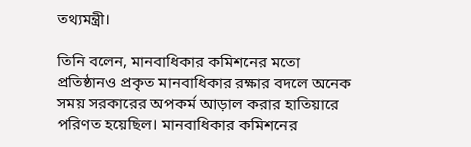তথ্যমন্ত্রী।

তিনি বলেন, মানবাধিকার কমিশনের মতো প্রতিষ্ঠানও প্রকৃত মানবাধিকার রক্ষার বদলে অনেক সময় সরকারের অপকর্ম আড়াল করার হাতিয়ারে পরিণত হয়েছিল। মানবাধিকার কমিশনের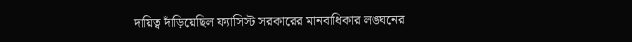দায়িত্ব দাঁড়িয়েছিল ফ্যাসিস্ট সরকারের মানবাধিকার লঙ্ঘনের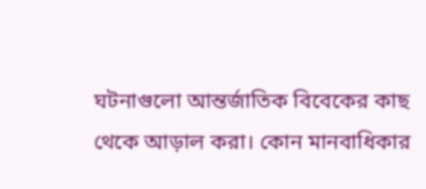ঘটনাগুলো আন্তর্জাতিক বিবেকের কাছ থেকে আড়াল করা। কোন মানবাধিকার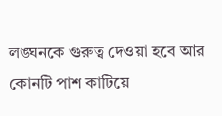লঙ্ঘনকে গুরুত্ব দেওয়া হবে আর কোনটি পাশ কাটিয়ে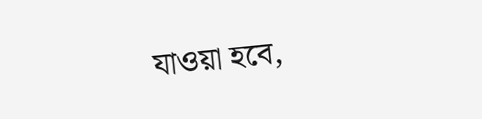যাওয়া হবে,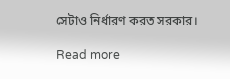সেটাও নির্ধারণ করত সরকার।

Read more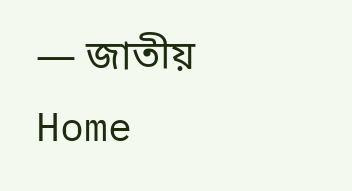— জাতীয়
Home